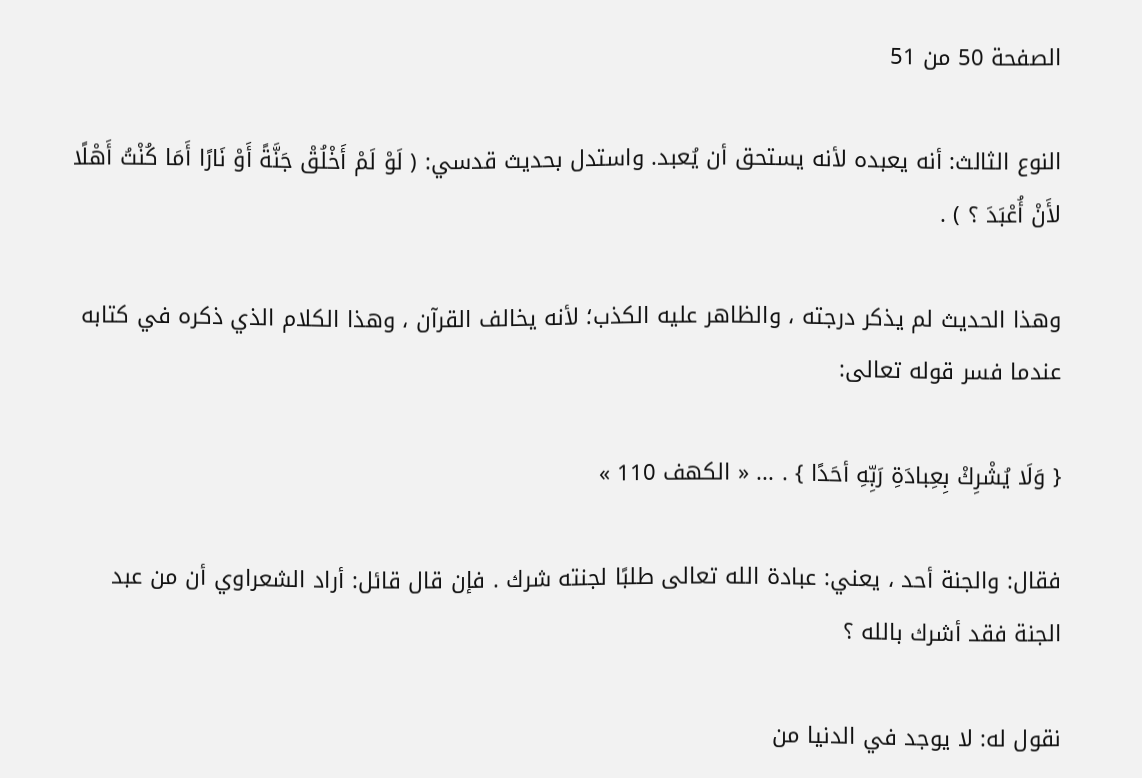الصفحة 50 من 51

النوع الثالث: أنه يعبده لأنه يستحق أن يُعبد. واستدل بحديث قدسي: ( لَوْ لَمْ أَخْلُقْ جَنَّةً أَوْ نَارًا أَمَا كُنْتُ أَهْلًا لأَنْ أُعْبَدَ ؟ ) .

وهذا الحديث لم يذكر درجته ، والظاهر عليه الكذب؛ لأنه يخالف القرآن ، وهذا الكلام الذي ذكره في كتابه عندما فسر قوله تعالى:

{ وَلَا يُشْرِكْ بِعِبادَةِ رَبِّهِ أحَدًا } . ... « الكهف 110 »

فقال: والجنة أحد ، يعني: عبادة الله تعالى طلبًا لجنته شرك . فإن قال قائل: أراد الشعراوي أن من عبد الجنة فقد أشرك بالله ؟

نقول له: لا يوجد في الدنيا من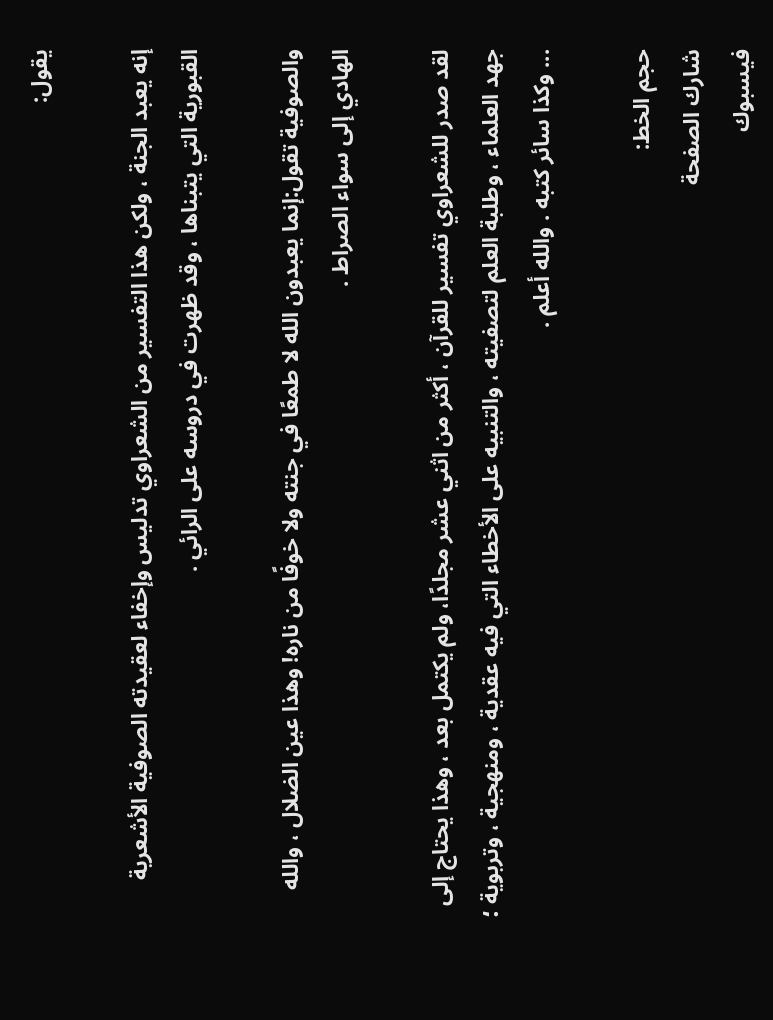يقول:

إنه يعبد الجنة ، ولكن هذا التفسير من الشعراوي تدليس وإخفاء لعقيدته الصوفية الأشعرية القبورية التي يتبناها ، وقد ظهرت في دروسه على الرائي .

والصوفية تقول:إنما يعبدون الله لا طمعًا في جنته ولا خوفًا من ناره! وهذا عين الضلال ، والله الهادي إلى سواء الصراط .

لقد صدر للشعراوي تفسير للقرآن ، أكثر من اثني عشر مجلدًا، ولم يكتمل بعد ، وهذا يحتاج إلى جهد العلماء ، وطلبة العلم لتصفيته ، والتنبيه على الأخطاء التي فيه عقدية ، ومنهجية ، وتربوية ؛ ... وكذا سائر كتبه . والله أعلم .

حجم الخط:
شارك الصفحة
فيسبوك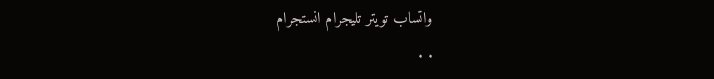واتساب تويتر تليجرام انستجرام
. .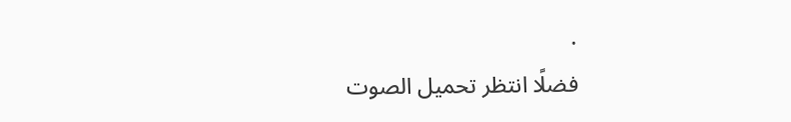.
فضلًا انتظر تحميل الصوت